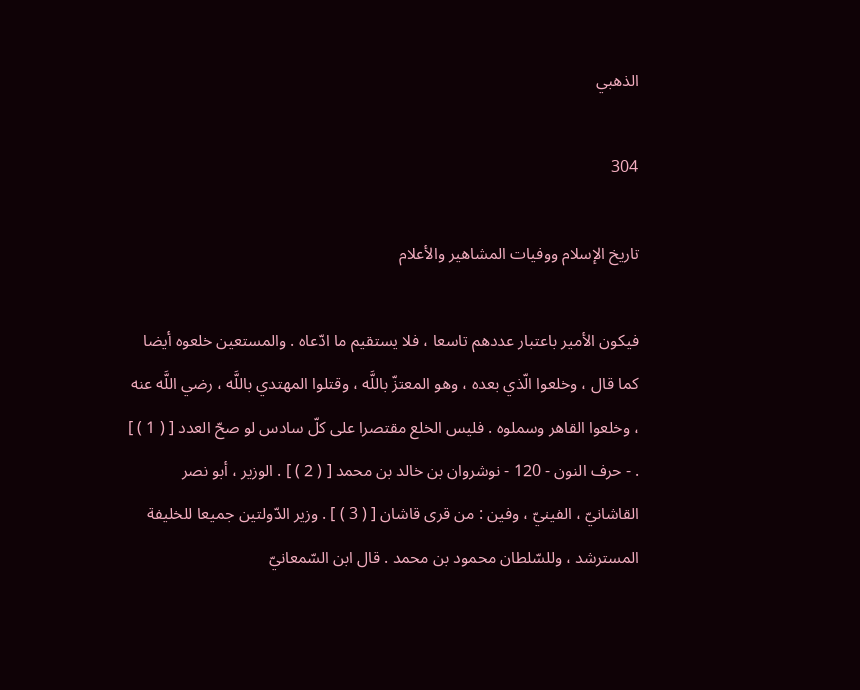الذهبي

304

تاريخ الإسلام ووفيات المشاهير والأعلام

فيكون الأمير باعتبار عددهم تاسعا ، فلا يستقيم ما ادّعاه . والمستعين خلعوه أيضا كما قال ، وخلعوا الّذي بعده ، وهو المعتزّ باللَّه ، وقتلوا المهتدي باللَّه ، رضي اللَّه عنه ، وخلعوا القاهر وسملوه . فليس الخلع مقتصرا على كلّ سادس لو صحّ العدد [ ( 1 ) ] . - حرف النون - 120 - نوشروان بن خالد بن محمد [ ( 2 ) ] . الوزير ، أبو نصر القاشانيّ ، الفينيّ ، وفين : من قرى قاشان [ ( 3 ) ] . وزير الدّولتين جميعا للخليفة المسترشد ، وللسّلطان محمود بن محمد . قال ابن السّمعانيّ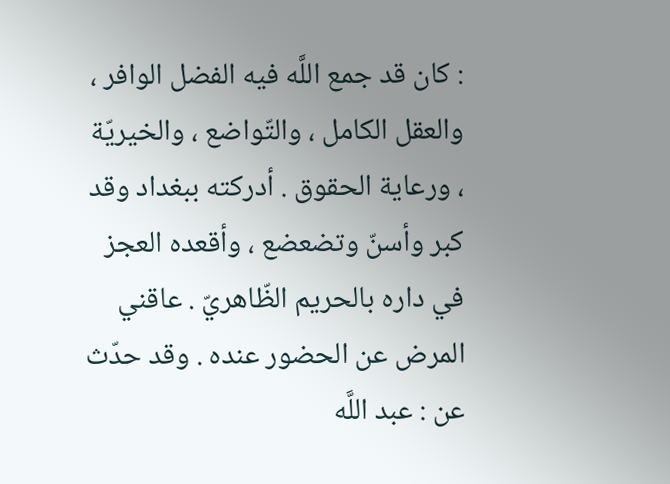: كان قد جمع اللَّه فيه الفضل الوافر ، والعقل الكامل ، والتّواضع ، والخيريّة ، ورعاية الحقوق . أدركته ببغداد وقد كبر وأسنّ وتضعضع ، وأقعده العجز في داره بالحريم الظّاهريّ . عاقني المرض عن الحضور عنده . وقد حدّث عن : عبد اللَّه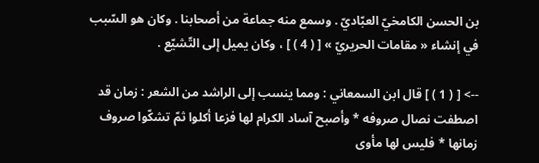بن الحسن الكامخيّ العبّاديّ . وسمع منه جماعة من أصحابنا . وكان هو السّبب في إنشاء « مقامات الحريريّ » [ ( 4 ) ] ، وكان يميل إلى التّشيّع .

--> [ ( 1 ) ] قال ابن السمعاني : ومما ينسب إلى الراشد من الشعر : زمان قد اصطفت نصال صروفه * وأصبح آساد الكرام لها فزعا أكلوا ثمّ تشكّوا صروف زمانها * فليس لها مأوى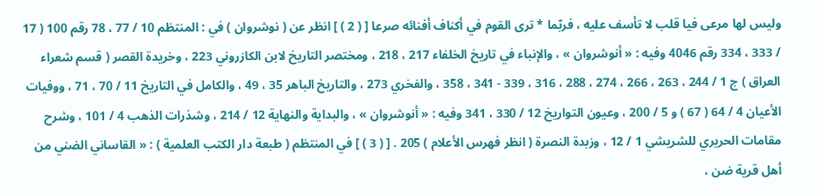وليس لها مرعى فيا قلب لا تأسف عليه ، فربّما * ترى القوم في أكناف أفنائه صرعا [ ( 2 ) ] انظر عن ( نوشروان ) في : المنتظم 10 / 77 ، 78 رقم 100 ( 17 / 333 ، 334 رقم 4046 وفيه : « أنوشروان » ، والإنباء في تاريخ الخلفاء 217 ، 218 ، ومختصر التاريخ لابن الكازروني 223 ، وخريدة القصر ( قسم شعراء العراق ) ج 1 / 244 ، 263 ، 266 ، 274 ، 288 ، 316 ، 339 - 341 ، 358 ، والفخري 273 ، والتاريخ الباهر 35 ، 49 ، والكامل في التاريخ 11 / 70 ، 71 ، ووفيات الأعيان 4 / 64 ( 67 ) و 5 / 200 ، وعيون التواريخ 12 / 330 ، 341 وفيه : « أنوشروان » ، والبداية والنهاية 12 / 214 ، وشذرات الذهب 4 / 101 ، وشرح مقامات الحريري للشريشي 1 / 12 ، وزبدة النصرة ( انظر فهرس الأعلام ) 205 . [ ( 3 ) ] في المنتظم ( طبعة دار الكتب العلمية ) : « القاساني الضني من أهل قرية ضن ،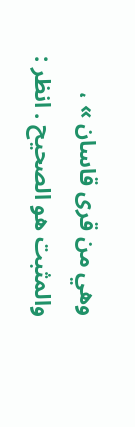وهي من قرى قاسان » ، والمثبت هو الصحيح . انظر :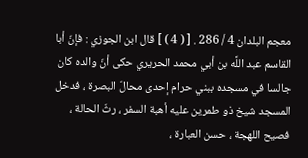معجم البلدان 4 / 286 . [ ( 4 ) ] قال ابن الجوزي : فإنّ أبا القاسم عبد اللَّه بن أبي محمد الحريري حكى أنّ والده كان جالسا في مسجده ببني حرام إحدى محالّ البصرة ، فدخل المسجد شيخ ذو طمرين عليه أهبة السفر ، رثّ الحالة ، فصيح اللهجة ، حسن العبارة ،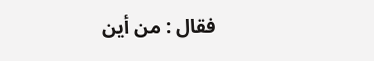فقال : من أين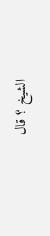الشيخ ؟ قال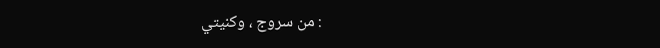: من سروج ، وكنيتي